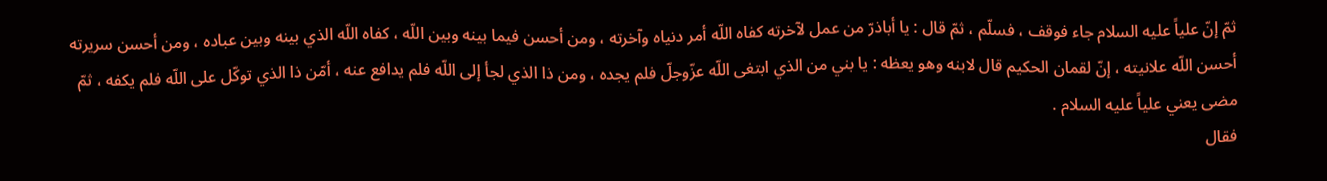ثمّ إنّ علياً عليه السلام جاء فوقف ، فسلّم ، ثمّ قال : يا أباذرّ من عمل لآخرته كفاه اللّه أمر دنياه وآخرته ، ومن أحسن فيما بينه وبين اللّه ، كفاه اللّه الذي بينه وبين عباده ، ومن أحسن سريرته أحسن اللّه علانيته ، إنّ لقمان الحكيم قال لابنه وهو يعظه : يا بني من الذي ابتغى اللّه عزّوجلّ فلم يجده ، ومن ذا الذي لجأ إلى اللّه فلم يدافع عنه ، أمّن ذا الذي توكّل على اللّه فلم يكفه ، ثمّ مضى يعني علياً عليه السلام .
فقال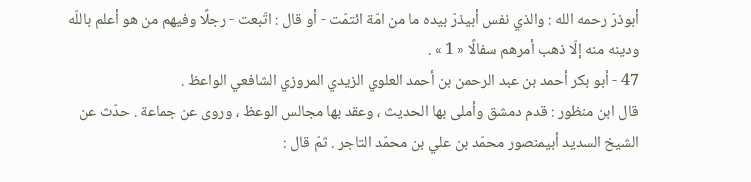أبوذرّ رحمه الله : والذي نفس أبيذرّ بيده ما من امّة ائتمّت - أو قال : اتّبعت - رجلًا وفيهم من هو أعلم باللّه ودينه منه إلّا ذهب أمرهم سفالًا « 1 » .
47 - أبو بكر أحمد بن عبد الرحمن بن أحمد العلوي الزيدي المروزي الشافعي الواعظ .
قال ابن منظور : قدم دمشق وأملى بها الحديث ، وعقد بها مجالس الوعظ ، وروى عن جماعة . حدّث عن الشيخ السديد أبيمنصور محمّد بن علي بن محمّد التاجر . ثمّ قال :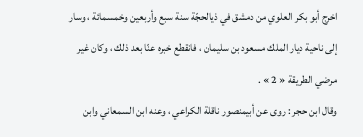اخرج أبو بكر العلوي من دمشق في ذيالحجّة سنة سبع وأربعين وخمسمائة ، وسار إلى ناحية ديار الملك مسعود بن سليمان ، فانقطع خبره عنّا بعد ذلك ، وكان غير مرضي الطريقة « 2 » .
وقال ابن حجر : روى عن أبيمنصور ناقلة الكراعي ، وعنه ابن السمعاني وابن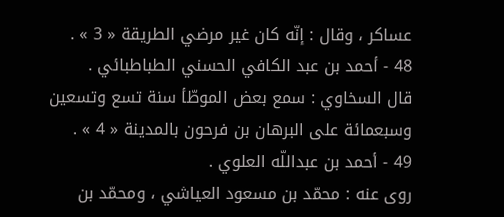عساكر ، وقال : إنّه كان غير مرضي الطريقة « 3 » .
48 - أحمد بن عبد الكافي الحسني الطباطبائي .
قال السخاوي : سمع بعض الموطّأ سنة تسع وتسعين وسبعمائة على البرهان بن فرحون بالمدينة « 4 » .
49 - أحمد بن عبداللّه العلوي .
روى عنه : محمّد بن مسعود العياشي ، ومحمّد بن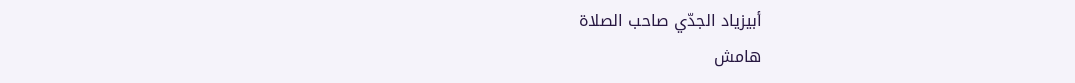أبيزياد الجدّي صاحب الصلاة
هامش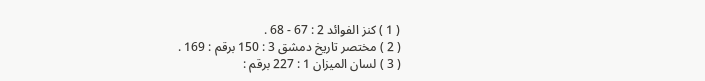( 1 ) كنز الفوائد 2 : 67 - 68 .
( 2 ) مختصر تاريخ دمشق 3 : 150 برقم : 169 .
( 3 ) لسان الميزان 1 : 227 برقم :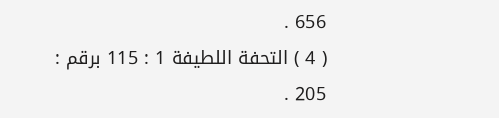656 .
( 4 ) التحفة اللطيفة 1 : 115 برقم : 205 .